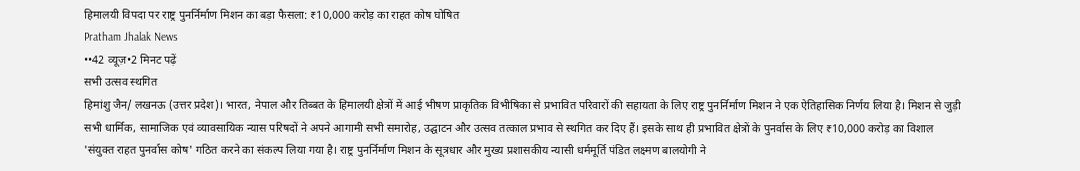हिमालयी विपदा पर राष्ट्र पुनर्निर्माण मिशन का बड़ा फैसला: ₹10,000 करोड़ का राहत कोष घोषित
Pratham Jhalak News
••42 व्यूज़•2 मिनट पढ़ें
सभी उत्सव स्थगित
हिमांशु जैन/ लखनऊ (उत्तर प्रदेश)। भारत, नेपाल और तिब्बत के हिमालयी क्षेत्रों में आई भीषण प्राकृतिक विभीषिका से प्रभावित परिवारों की सहायता के लिए राष्ट्र पुनर्निर्माण मिशन ने एक ऐतिहासिक निर्णय लिया है। मिशन से जुड़ी सभी धार्मिक, सामाजिक एवं व्यावसायिक न्यास परिषदों ने अपने आगामी सभी समारोह, उद्घाटन और उत्सव तत्काल प्रभाव से स्थगित कर दिए हैं। इसके साथ ही प्रभावित क्षेत्रों के पुनर्वास के लिए ₹10,000 करोड़ का विशाल 'संयुक्त राहत पुनर्वास कोष' गठित करने का संकल्प लिया गया है। राष्ट्र पुनर्निर्माण मिशन के सूत्रधार और मुख्य प्रशासकीय न्यासी धर्ममूर्ति पंडित लक्ष्मण बालयोगी ने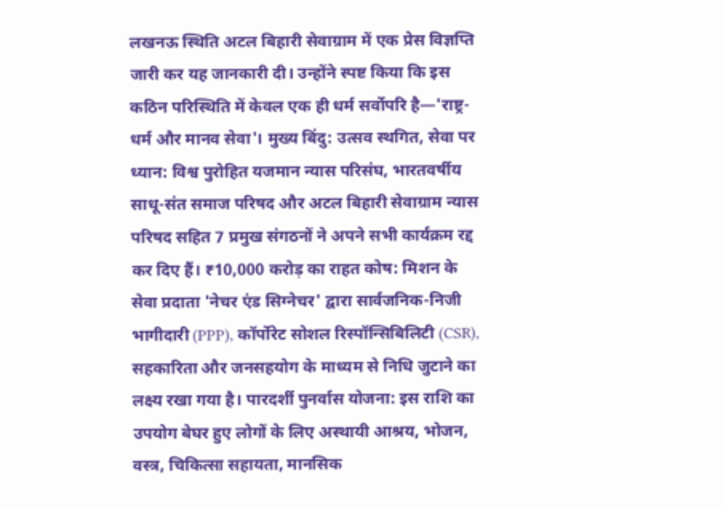लखनऊ स्थिति अटल बिहारी सेवाग्राम में एक प्रेस विज्ञप्ति जारी कर यह जानकारी दी। उन्होंने स्पष्ट किया कि इस कठिन परिस्थिति में केवल एक ही धर्म सर्वोपरि है—'राष्ट्र-धर्म और मानव सेवा'। मुख्य बिंदु: उत्सव स्थगित, सेवा पर ध्यान: विश्व पुरोहित यजमान न्यास परिसंघ, भारतवर्षीय साधू-संत समाज परिषद और अटल बिहारी सेवाग्राम न्यास परिषद सहित 7 प्रमुख संगठनों ने अपने सभी कार्यक्रम रद्द कर दिए हैं। ₹10,000 करोड़ का राहत कोष: मिशन के सेवा प्रदाता 'नेचर एंड सिग्नेचर' द्वारा सार्वजनिक-निजी भागीदारी (PPP), कॉर्पोरेट सोशल रिस्पॉन्सिबिलिटी (CSR), सहकारिता और जनसहयोग के माध्यम से निधि जुटाने का लक्ष्य रखा गया है। पारदर्शी पुनर्वास योजना: इस राशि का उपयोग बेघर हुए लोगों के लिए अस्थायी आश्रय, भोजन, वस्त्र, चिकित्सा सहायता, मानसिक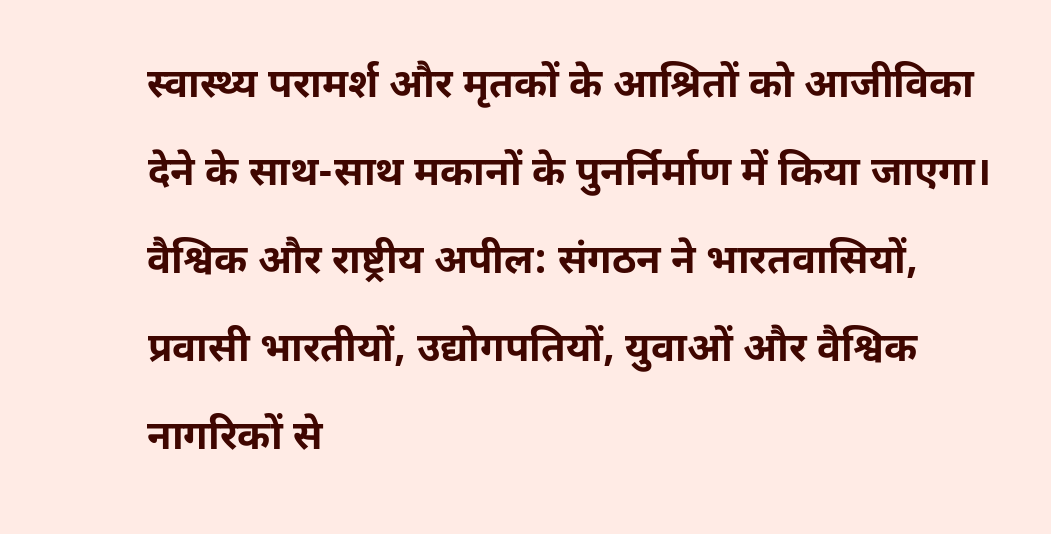स्वास्थ्य परामर्श और मृतकों के आश्रितों को आजीविका देने के साथ-साथ मकानों के पुनर्निर्माण में किया जाएगा। वैश्विक और राष्ट्रीय अपील: संगठन ने भारतवासियों, प्रवासी भारतीयों, उद्योगपतियों, युवाओं और वैश्विक नागरिकों से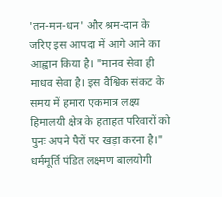'तन-मन-धन' और श्रम-दान के जरिए इस आपदा में आगे आने का आह्वान किया है। "मानव सेवा ही माधव सेवा है। इस वैश्विक संकट के समय में हमारा एकमात्र लक्ष्य हिमालयी क्षेत्र के हताहत परिवारों को पुनः अपने पैरों पर खड़ा करना है।" धर्ममूर्ति पंडित लक्ष्मण बालयोगी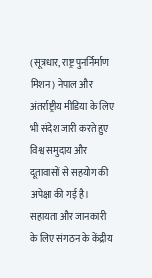(सूत्रधार, राष्ट्र पुनर्निर्माण मिशन) नेपाल और अंतर्राष्ट्रीय मीडिया के लिए भी संदेश जारी करते हुए विश्व समुदाय और दूतावासों से सहयोग की अपेक्षा की गई है। सहायता और जानकारी के लिए संगठन के केंद्रीय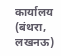कार्यालय (बंथरा, लखनऊ)